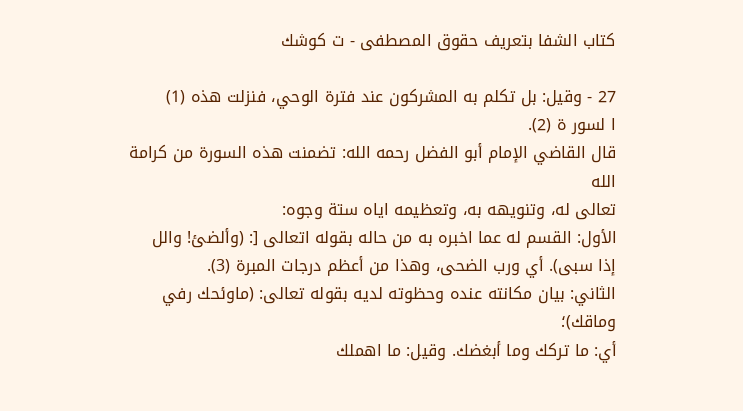كتاب الشفا بتعريف حقوق المصطفى - ت كوشك

27 - وقيل: بل تكلم به المشركون عند فترة الوحي، فنزلت هذه (1)
ا لسور ة (2).
قال القاضي الإمام أبو الفضل رحمه الله: تضمنت هذه السورة من كرامة الله
تعالى له، وتنويهه به، وتعظيمه اياه ستة وجوه:
الأول: القسم له عما اخبره به من حاله بقوله اتعالى [: (وألضئ! والل
إذا سبى). أي ورب الضحى، وهذا من أعظم درجات المبرة (3).
الثاني: بيان مكانته عنده وحظوته لديه بقوله تعالى: (ماوئحك رفي وماقك)؛
أي: ما تركك وما أبغضك. وقيل: ما اهملك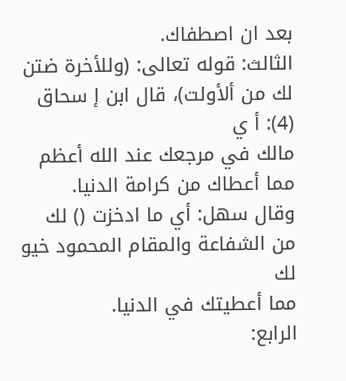بعد ان اصطفاك.
الثالث: قوله تعالى: (وللأخرة ضتن لك من ألأولت)، قال ابن إ سحاق (4): أ ي
مالك في مرجعك عند الله أعظم مما أعطاك من كرامة الدنيا.
وقال سهل: أي ما ادخزت () لك من الشفاعة والمقام المحمود خيو لك
مما أعطيتك في الدنيا.
الرابع: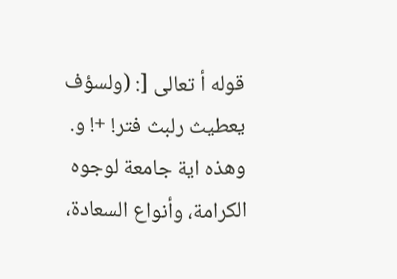قوله أ تعالى [: (ولسؤف يعطيث رلبث فتر! +! و.
وهذه اية جامعة لوجوه الكرامة، وأنواع السعادة،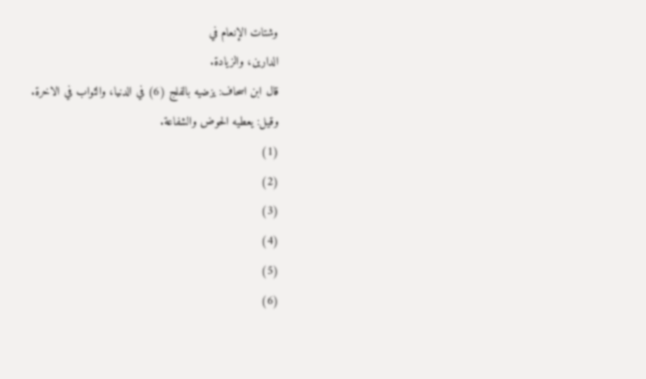وشتات الإنعام في
الدارين، والزيادة.
قال ابن اسحاف: يزضيه بالفلج (6) في الدنيا، والثواب في الاخرة.
وقيل: يعطيه الحوض والشفاعة.
(1)
(2)
(3)
(4)
(5)
(6)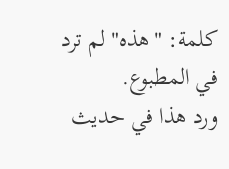كلمة: "هذه" لم ترد في المطبوع.
ورد هذا في حديث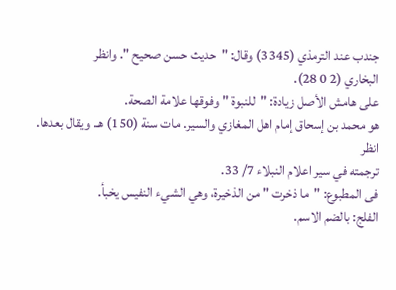جندب عند الترمذي (3345) وقال: "حديث حسن صحيح ". وانظر
البخاري (2 0 28).
على هامش الأصل زيادة: "للنبوة " وفوقها علامة الصحة.
هو محمد بن إسحاق إمام اهل المغازي والسير. مات سنة (150) هـ. ويقال بعدها. انظر
ترجمته في سير اعلام النبلاء 7/ 33.
فى المطبوع: "ما ذخرت " من الذخيرة، وهي الشيء النفيس يخبأ.
الفلج: بالضم الاسم.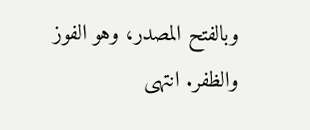وبالفتح المصدر، وهو الفوز والظفر. انتهى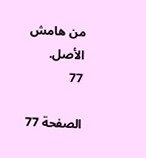من هامش الأصل.
77

الصفحة 77